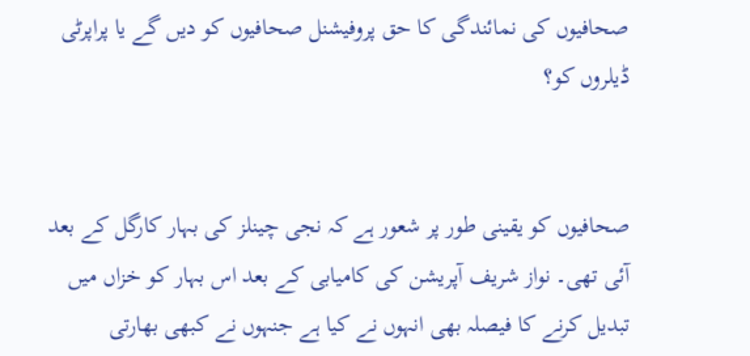صحافیوں کی نمائندگی کا حق پروفیشنل صحافیوں کو دیں گے یا پراپرٹی ڈیلروں کو؟


صحافیوں کو یقینی طور پر شعور ہے کہ نجی چینلز کی بہار کارگل کے بعد آئی تھی۔ نواز شریف آپریشن کی کامیابی کے بعد اس بہار کو خزاں میں تبدیل کرنے کا فیصلہ بھی انہوں نے کیا ہے جنہوں نے کبھی بھارتی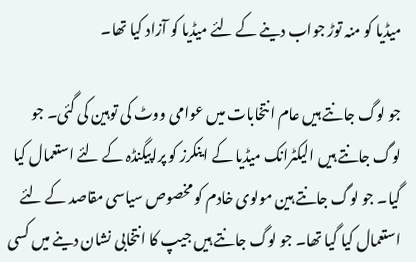میڈیا کو منہ توڑ جواب دینے کے لئے میڈیا کو آزاد کیا تھا۔

جو لوگ جانتے ہیں عام انتخابات میں عوامی ووٹ کی توہین کی گئی۔ جو لوگ جانتے ہیں الیکٹرانک میڈیا کے اینکرز کو پراپیگنڈہ کے لئے استعمال کیا گیا۔ جو لوگ جانتے ہین مولوی خادم کو مخصوص سیاسی مقاصد کے لئے استعمال کیا گیا تھا۔ جو لوگ جانتے ہیں جیپ کا انتخابی نشان دینے میں کسی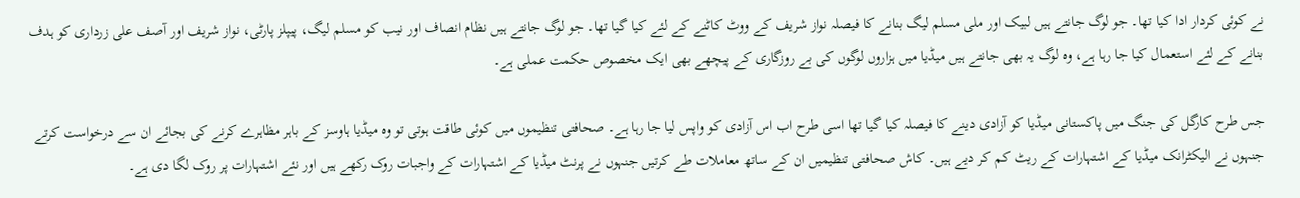نے کوئی کردار ادا کیا تھا۔ جو لوگ جانتے ہیں لبیک اور ملی مسلم لیگ بنانے کا فیصلہ نواز شریف کے ووٹ کاٹنے کے لئے کیا گیا تھا۔ جو لوگ جانتے ہیں نظام انصاف اور نیب کو مسلم لیگ، پیپلز پارٹی، نواز شریف اور آصف علی زرداری کو ہدف بنانے کے لئے استعمال کیا جا رہا ہے، وہ لوگ یہ بھی جانتے ہیں میڈیا میں ہزاروں لوگوں کی بے روزگاری کے پیچھے بھی ایک مخصوص حکمت عملی ہے۔

جس طرح کارگل کی جنگ میں پاکستانی میڈیا کو آزادی دینے کا فیصلہ کیا گیا تھا اسی طرح اب اس آزادی کو واپس لیا جا رہا ہے۔ صحافتی تنظیموں میں کوئی طاقت ہوتی تو وہ میڈیا ہاوسز کے باہر مظاہرے کرنے کی بجائے ان سے درخواست کرتے جنہوں نے الیکٹرانک میڈیا کے اشتہارات کے ریٹ کم کر دیے ہیں۔ کاش صحافتی تنظیمیں ان کے ساتھ معاملات طے کرتیں جنہوں نے پرنٹ میڈیا کے اشتہارات کے واجبات روک رکھے ہیں اور نئے اشتہارات پر روک لگا دی ہے۔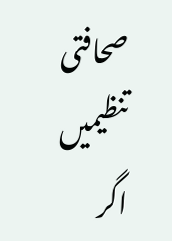صحافتی تنظیمیں اگر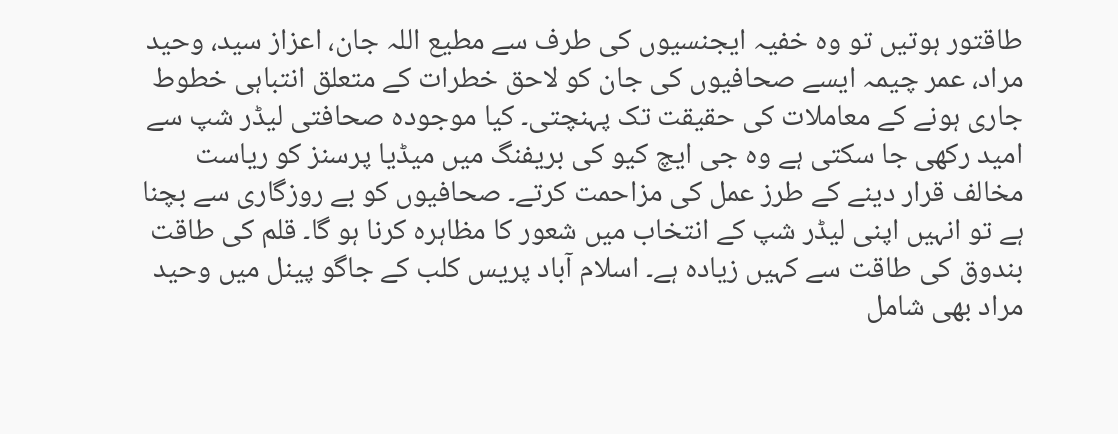طاقتور ہوتیں تو وہ خفیہ ایجنسیوں کی طرف سے مطیع اللہ جان، اعزاز سید، وحید مراد، عمر چیمہ ایسے صحافیوں کی جان کو لاحق خطرات کے متعلق انتباہی خطوط جاری ہونے کے معاملات کی حقیقت تک پہنچتی۔ کیا موجودہ صحافتی لیڈر شپ سے امید رکھی جا سکتی ہے وہ جی ایچ کیو کی بریفنگ میں میڈیا پرسنز کو ریاست مخالف قرار دینے کے طرز عمل کی مزاحمت کرتے۔ صحافیوں کو بے روزگاری سے بچنا ہے تو انہیں اپنی لیڈر شپ کے انتخاب میں شعور کا مظاہرہ کرنا ہو گا۔ قلم کی طاقت بندوق کی طاقت سے کہیں زیادہ ہے۔ اسلام آباد پریس کلب کے جاگو پینل میں وحید مراد بھی شامل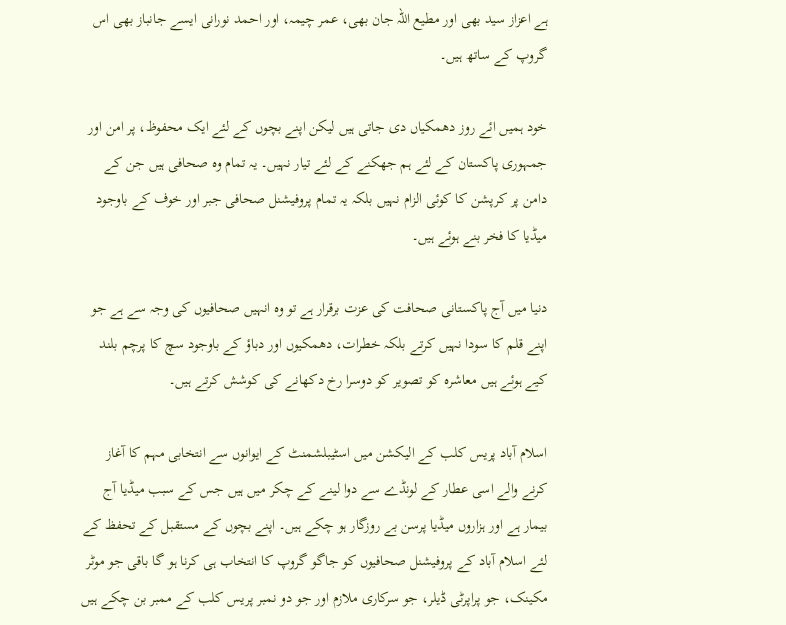ہے اعزاز سید بھی اور مطیع اللہ جان بھی، عمر چیمہ، اور احمد نورانی ایسے جانباز بھی اس گروپ کے ساتھ ہیں۔

خود ہمیں ائے روز دھمکیاں دی جاتی ہیں لیکن اپنے بچوں کے لئے ایک محفوظ، پر امن اور جمہوری پاکستان کے لئے ہم جھکنے کے لئے تیار نہیں۔ یہ تمام وہ صحافی ہیں جن کے دامن پر کرپشن کا کوئی الزام نہیں بلکہ یہ تمام پروفیشنل صحافی جبر اور خوف کے باوجود میڈیا کا فخر بنے ہوئے ہیں۔

دنیا میں آج پاکستانی صحافت کی عزت برقرار ہے تو وہ انہیں صحافیوں کی وجہ سے ہے جو اپنے قلم کا سودا نہیں کرتے بلکہ خطرات، دھمکیوں اور دباؤ کے باوجود سچ کا پرچم بلند کیے ہوئے ہیں معاشرہ کو تصویر کو دوسرا رخ دکھانے کی کوشش کرتے ہیں۔

اسلام آباد پریس کلب کے الیکشن میں اسٹیبلشمنٹ کے ایوانوں سے انتخابی مہم کا آغاز کرنے والے اسی عطار کے لونڈے سے دوا لینے کے چکر میں ہیں جس کے سبب میڈیا آج بیمار ہے اور ہزاروں میڈیا پرسن بے روزگار ہو چکے ہیں۔ اپنے بچوں کے مستقبل کے تحفظ کے لئے اسلام آباد کے پروفیشنل صحافیوں کو جاگو گروپ کا انتخاب ہی کرنا ہو گا باقی جو موٹر مکینک، جو پراپرٹی ڈیلر، جو سرکاری ملازم اور جو دو نمبر پریس کلب کے ممبر بن چکے ہیں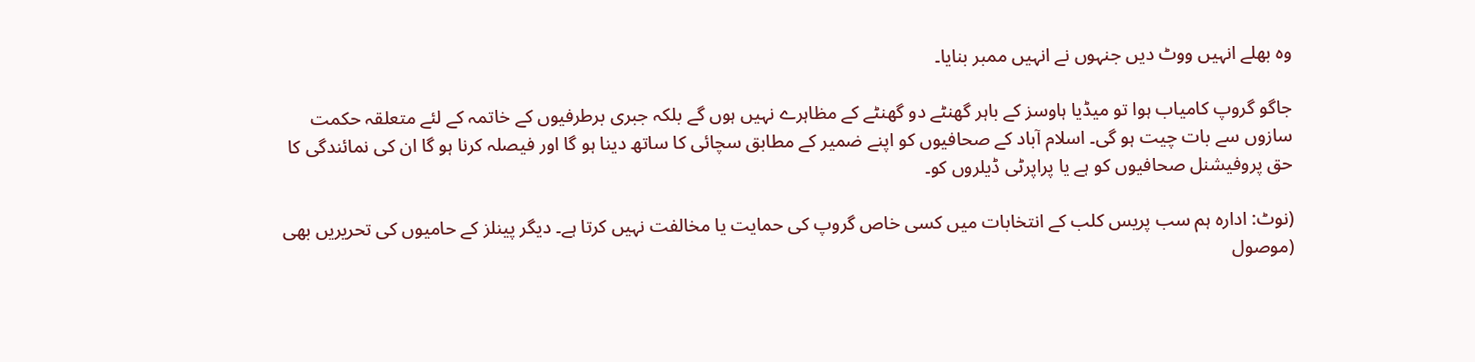وہ بھلے انہیں ووٹ دیں جنہوں نے انہیں ممبر بنایا۔

جاگو گروپ کامیاب ہوا تو میڈیا ہاوسز کے باہر گھنٹے دو گھنٹے کے مظاہرے نہیں ہوں گے بلکہ جبری برطرفیوں کے خاتمہ کے لئے متعلقہ حکمت سازوں سے بات چیت ہو گی۔ اسلام آباد کے صحافیوں کو اپنے ضمیر کے مطابق سچائی کا ساتھ دینا ہو گا اور فیصلہ کرنا ہو گا ان کی نمائندگی کا حق پروفیشنل صحافیوں کو ہے یا پراپرٹی ڈیلروں کو۔

(نوٹ: ادارہ ہم سب پریس کلب کے انتخابات میں کسی خاص گروپ کی حمایت یا مخالفت نہیں کرتا ہے۔ دیگر پینلز کے حامیوں کی تحریریں بھی (موصول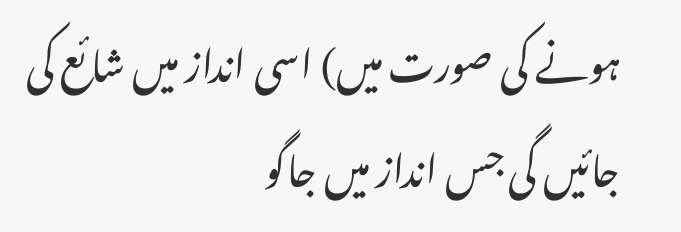ہونے کی صورت میں) اسی انداز میں شائع کی جائیں گی جس انداز میں جاگو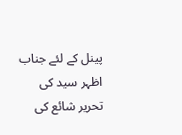پینل کے لئے جناب اظہر سید کی تحریر شائع کی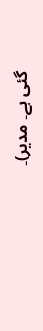گئی ہے۔ مدیر)۔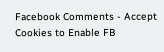Facebook Comments - Accept Cookies to Enable FB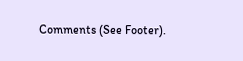Comments (See Footer).